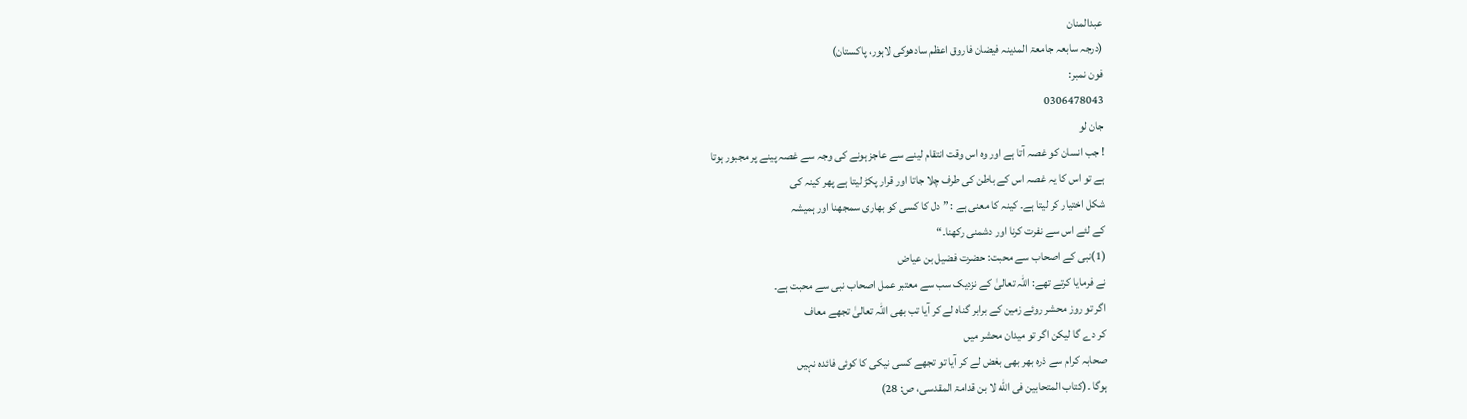عبدالمنان
(درجہ سابعہ جامعۃ المدینہ فیضان فاروق اعظم سادھوکی لاہور، پاکستان)
فون نمبر:
0306478043
جان لو
! جب انسان کو غصہ آتا ہے اور وہ اس وقت انتقام لینے سے عاجز ہونے کی وجہ سے غصہ پینے پر مجبور ہوتا
ہے تو اس کا یہ غصہ اس کے باطن کی طرف چلا جاتا اور قرار پکڑ لیتا ہے پھر کینہ کی
شکل اختیار کر لیتا ہے۔ کینہ کا معنی ہے : ” دل کا کسی کو بھاری سمجھنا اور ہمیشہ
کے لئے اس سے نفرت کرنا اور دشمنی رکھنا۔“
(1)نبی کے اصحاب سے محبت: حضرت فضیل بن عیاض
نے فرمایا کرتے تھے: اللہ تعالیٰ کے نزدیک سب سے معتبر عمل اصحاب نبی سے محبت ہے۔
اگر تو روز محشر روئے زمین کے برابر گناہ لے کر آیا تب بھی اللہ تعالیٰ تجھے معاف
کر دے گا لیکن اگر تو میدان محشر میں
صحابہ کرام سے ذرہ بھر بھی بغض لے کر آیا تو تجھے کسی نیکی کا کوئی فائدہ نہیں
ہوگا ۔(كتاب المتحابين فی الله لا بن قدامۃ المقدسی، ص: 28)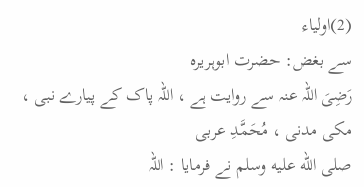(2)اولیاء
سے بغض: حضرت ابوہریرہ
رَضِیَ اللہ عنہ سے روایت ہے ، اللہ پاک کے پیارے نبی ، مکی مدنی ، مُحَمَّدِ عربی
صلى الله عليه وسلم نے فرمایا : اللہ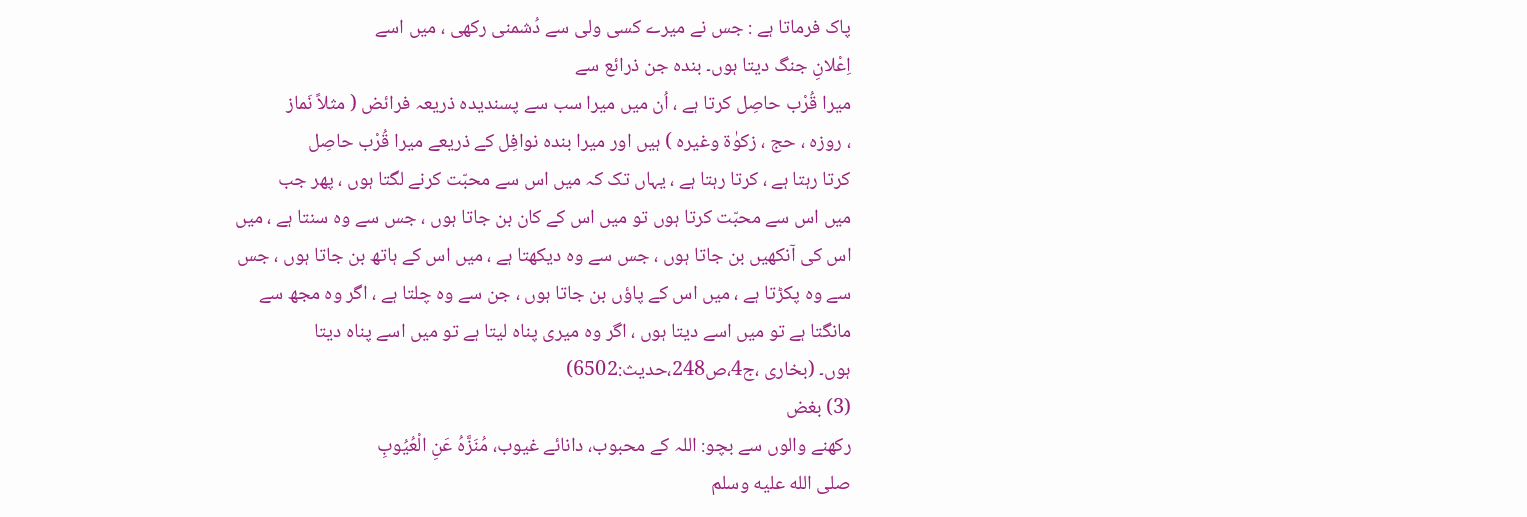پاک فرماتا ہے : جس نے میرے کسی ولی سے دُشمنی رکھی ، میں اسے
اِعْلانِ جنگ دیتا ہوں۔ بندہ جن ذرائع سے
میرا قُرْب حاصِل کرتا ہے ، اُن میں میرا سب سے پسندیدہ ذریعہ فرائض ( مثلاً نَماز
، روزہ ، حج ، زکوٰۃ وغیرہ ) ہیں اور میرا بندہ نوافِل کے ذریعے میرا قُرْب حاصِل
کرتا رہتا ہے ، کرتا رہتا ہے ، یہاں تک کہ میں اس سے محبّت کرنے لگتا ہوں ، پھر جب
میں اس سے محبّت کرتا ہوں تو میں اس کے کان بن جاتا ہوں ، جس سے وہ سنتا ہے ، میں
اس کی آنکھیں بن جاتا ہوں ، جس سے وہ دیکھتا ہے ، میں اس کے ہاتھ بن جاتا ہوں ، جس
سے وہ پکڑتا ہے ، میں اس کے پاؤں بن جاتا ہوں ، جن سے وہ چلتا ہے ، اگر وہ مجھ سے
مانگتا ہے تو میں اسے دیتا ہوں ، اگر وہ میری پناہ لیتا ہے تو میں اسے پناہ دیتا
ہوں۔ (بخاری ،ج4،ص248،حدیث:6502)
(3) بغض
رکھنے والوں سے بچو: اللہ کے محبوب، دانائے غیوب، مُنَزَّهُ عَنِ الْعُيُوبِ
صلى الله عليه وسلم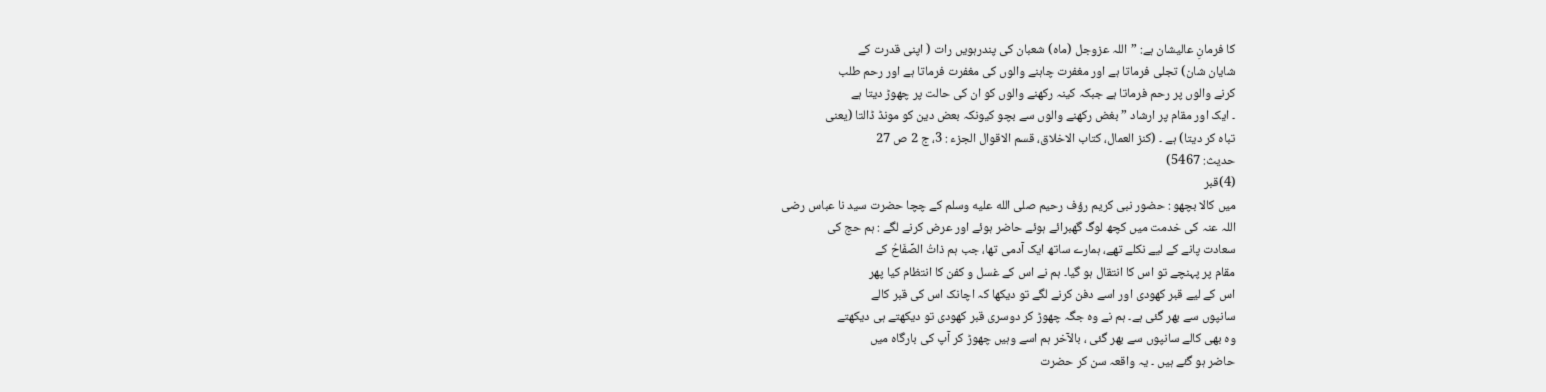کا فرمانِ عالیشان ہے: ”اللہ عزوجل (ماه) شعبان کی پندرہویں رات ( اپنی قدرت کے
شایان شان) تجلی فرماتا ہے اور مغفرت چاہنے والوں کی مغفرت فرماتا ہے اور رحم طلب
کرنے والوں پر رحم فرماتا ہے جبکہ کینہ رکھنے والوں کو ان کی حالت پر چھوڑ دیتا ہے
۔ ایک اور مقام پر ارشاد ” بغض رکھنے والوں سے بچو کیونکہ بعض دین کو مونڈ ڈالتا (یعنی
تباہ کر دیتا) ہے ۔ (كنز العمال، کتاب الاخلاق، قسم الاقوال الجزء : 3، ج 2 ص 27
حدیث: 5467)
(4)قبر
میں کالا بچھو : حضور نبی کریم رؤف رحیم صلى الله عليه وسلم کے چچا حضرت سید نا عباس رضی
اللہ عنہ کی خدمت میں کچھ لوگ گھبرائے ہوئے حاضر ہوئے اور عرض کرنے لگے : ہم حج کی
سعادت پانے کے لیے نکلے تھے، ہمارے ساتھ ایک آدمی تھا، جب ہم ذاتُ الصِّفَاحُ کے
مقام پر پہنچے تو اس کا انتقال ہو گیا۔ ہم نے اس کے غسل و کفن کا انتظام کیا پھر
اس کے لیے قبر کھودی اور اسے دفن کرنے لگے تو دیکھا کہ اچانک اس کی قبر کالے
سانپوں سے بھر گئی ہے۔ ہم نے وہ جگہ چھوڑ کر دوسری قبر کھودی تو دیکھتے ہی دیکھتے
وہ بھی کالے سانپوں سے بھر گئی ، بالآخر ہم اسے وہیں چھوڑ کر آپ کی بارگاہ میں
حاضر ہو گئے ہیں ۔ یہ واقعہ سن کر حضرت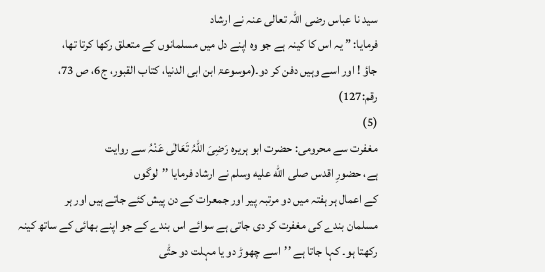سید نا عباس رضی اللہ تعالی عنہ نے ارشاد
فرمایا: ” یہ اس کا کینہ ہے جو وہ اپنے دل میں مسلمانوں کے متعلق رکھا کرتا تھا،
جاؤ ! اور اسے وہیں دفن کر دو۔(موسوعۃ ابن ابی الدنيا، كتاب القبور، ج6، ص 73،
رقم:127)
(5)
مغفرت سے محرومی: حضرت ابو ہریرہ رَضِیَ اللہُ تَعَالٰی عَنْہُ سے روایت
ہے، حضورِ اقدس صلى الله عليه وسلم نے ارشاد فرمایا ’’لوگوں
کے اعمال ہر ہفتہ میں دو مرتبہ پیر اور جمعرات کے دن پیش کئے جاتے ہیں اور ہر
مسلمان بندے کی مغفرت کر دی جاتی ہے سوائے اس بندے کے جو اپنے بھائی کے ساتھ کینہ
رکھتا ہو۔ کہا جاتا ہے ’’اسے چھوڑ دو یا مہلت دو حتّٰی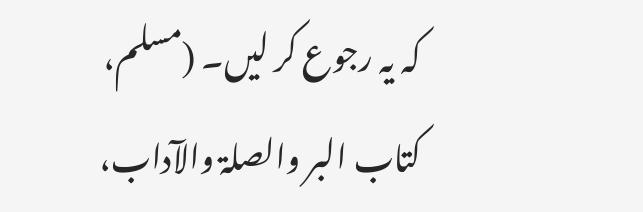کہ یہ رجوع کر لیں۔ (مسلم،
کتاب البر والصلۃ والآداب،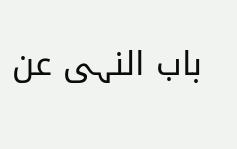باب النہی عن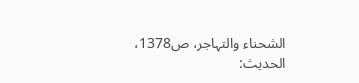الشحناء والتہاجر، ص1378، الحدیث: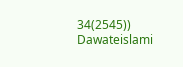34(2545))
Dawateislami